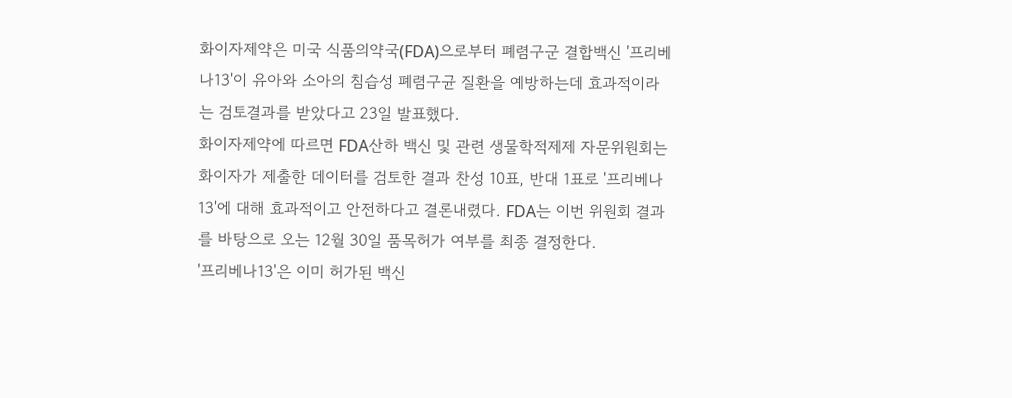화이자제약은 미국 식품의약국(FDA)으로부터 폐렴구군 결합백신 '프리베나13'이 유아와 소아의 침습성 폐렴구균 질환을 예방하는데 효과적이라는 검토결과를 받았다고 23일 발표했다.
화이자제약에 따르면 FDA산하 백신 및 관련 생물학적제제 자문위원회는 화이자가 제출한 데이터를 검토한 결과 찬성 10표, 반대 1표로 '프리베나13'에 대해 효과적이고 안전하다고 결론내렸다. FDA는 이번 위원회 결과를 바탕으로 오는 12월 30일 품목허가 여부를 최종 결정한다.
'프리베나13'은 이미 허가된 백신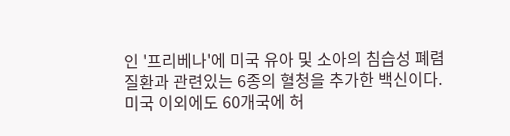인 '프리베나'에 미국 유아 및 소아의 침습성 폐렴질환과 관련있는 6종의 혈청을 추가한 백신이다. 미국 이외에도 60개국에 허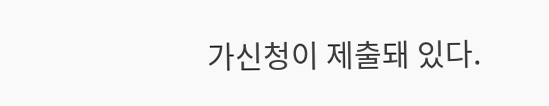가신청이 제출돼 있다.